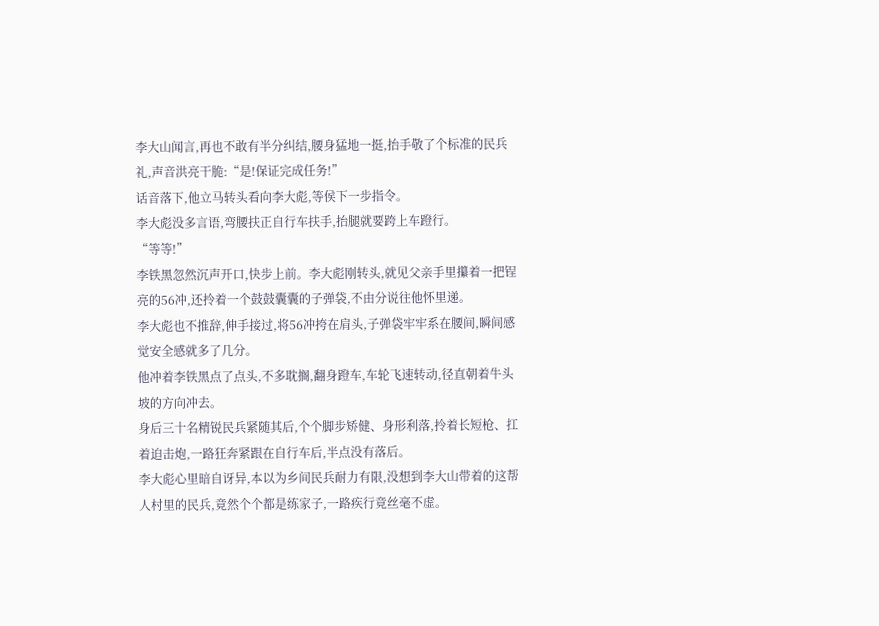李大山闻言,再也不敢有半分纠结,腰身猛地一挺,抬手敬了个标准的民兵礼,声音洪亮干脆:“是!保证完成任务!”
话音落下,他立马转头看向李大彪,等侯下一步指令。
李大彪没多言语,弯腰扶正自行车扶手,抬腿就要跨上车蹬行。
“等等!”
李铁黑忽然沉声开口,快步上前。李大彪刚转头,就见父亲手里攥着一把锃亮的56冲,还拎着一个鼓鼓囊囊的子弹袋,不由分说往他怀里递。
李大彪也不推辞,伸手接过,将56冲挎在肩头,子弹袋牢牢系在腰间,瞬间感觉安全感就多了几分。
他冲着李铁黑点了点头,不多耽搁,翻身蹬车,车轮飞速转动,径直朝着牛头坡的方向冲去。
身后三十名精锐民兵紧随其后,个个脚步矫健、身形利落,拎着长短枪、扛着迫击炮,一路狂奔紧跟在自行车后,半点没有落后。
李大彪心里暗自讶异,本以为乡间民兵耐力有限,没想到李大山带着的这帮人村里的民兵,竟然个个都是练家子,一路疾行竟丝毫不虚。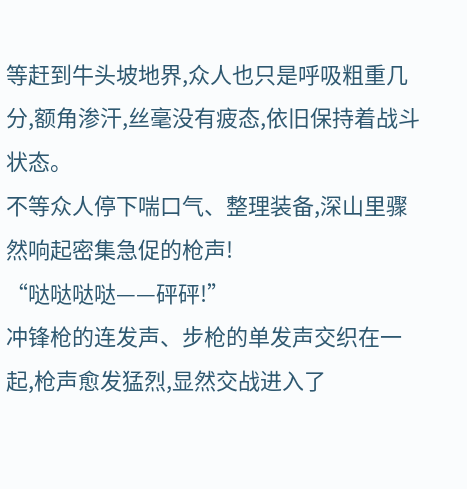等赶到牛头坡地界,众人也只是呼吸粗重几分,额角渗汗,丝毫没有疲态,依旧保持着战斗状态。
不等众人停下喘口气、整理装备,深山里骤然响起密集急促的枪声!
“哒哒哒哒——砰砰!”
冲锋枪的连发声、步枪的单发声交织在一起,枪声愈发猛烈,显然交战进入了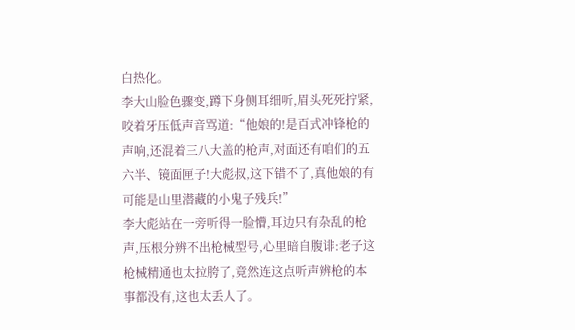白热化。
李大山脸色骤变,蹲下身侧耳细听,眉头死死拧紧,咬着牙压低声音骂道:“他娘的!是百式冲锋枪的声响,还混着三八大盖的枪声,对面还有咱们的五六半、镜面匣子!大彪叔,这下错不了,真他娘的有可能是山里潜藏的小鬼子残兵!”
李大彪站在一旁听得一脸懵,耳边只有杂乱的枪声,压根分辨不出枪械型号,心里暗自腹诽:老子这枪械精通也太拉胯了,竟然连这点听声辨枪的本事都没有,这也太丢人了。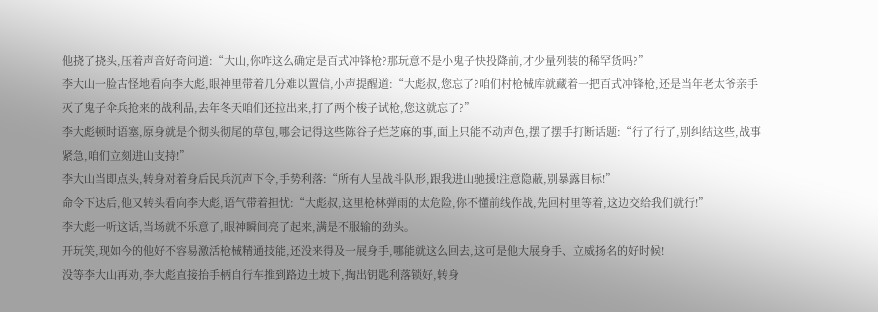他挠了挠头,压着声音好奇问道:“大山,你咋这么确定是百式冲锋枪?那玩意不是小鬼子快投降前,才少量列装的稀罕货吗?”
李大山一脸古怪地看向李大彪,眼神里带着几分难以置信,小声提醒道:“大彪叔,您忘了?咱们村枪械库就藏着一把百式冲锋枪,还是当年老太爷亲手灭了鬼子伞兵抢来的战利品,去年冬天咱们还拉出来,打了两个梭子试枪,您这就忘了?”
李大彪顿时语塞,原身就是个彻头彻尾的草包,哪会记得这些陈谷子烂芝麻的事,面上只能不动声色,摆了摆手打断话题:“行了行了,别纠结这些,战事紧急,咱们立刻进山支持!”
李大山当即点头,转身对着身后民兵沉声下令,手势利落:“所有人呈战斗队形,跟我进山驰援!注意隐蔽,别暴露目标!”
命令下达后,他又转头看向李大彪,语气带着担忧:“大彪叔,这里枪林弹雨的太危险,你不懂前线作战,先回村里等着,这边交给我们就行!”
李大彪一听这话,当场就不乐意了,眼神瞬间亮了起来,满是不服输的劲头。
开玩笑,现如今的他好不容易激活枪械精通技能,还没来得及一展身手,哪能就这么回去,这可是他大展身手、立威扬名的好时候!
没等李大山再劝,李大彪直接抬手柄自行车推到路边土坡下,掏出钥匙利落锁好,转身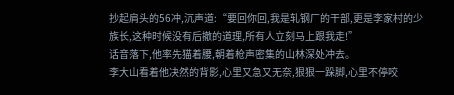抄起肩头的56冲,沉声道:“要回你回,我是轧钢厂的干部,更是李家村的少族长,这种时候没有后撤的道理,所有人立刻马上跟我走!”
话音落下,他率先猫着腰,朝着枪声密集的山林深处冲去。
李大山看着他决然的背影,心里又急又无奈,狠狠一跺脚,心里不停咬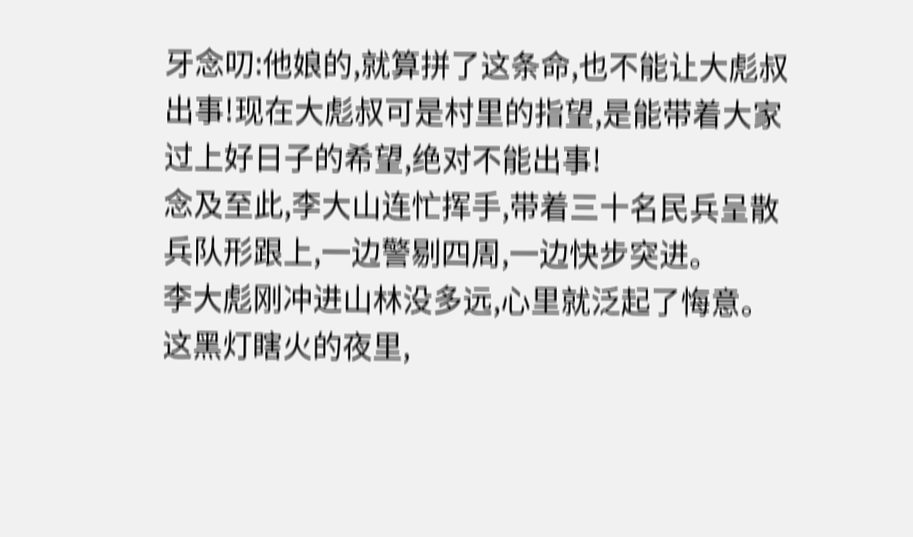牙念叨:他娘的,就算拼了这条命,也不能让大彪叔出事!现在大彪叔可是村里的指望,是能带着大家过上好日子的希望,绝对不能出事!
念及至此,李大山连忙挥手,带着三十名民兵呈散兵队形跟上,一边警剔四周,一边快步突进。
李大彪刚冲进山林没多远,心里就泛起了悔意。
这黑灯瞎火的夜里,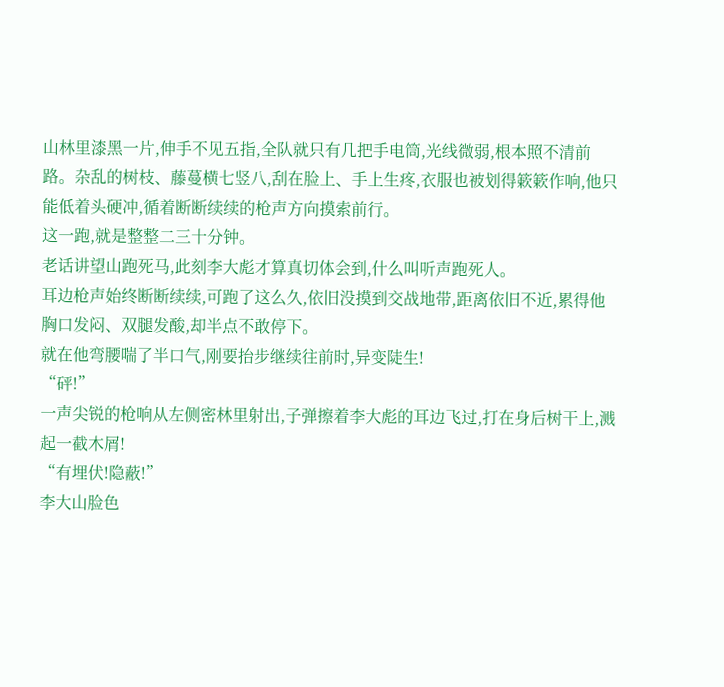山林里漆黑一片,伸手不见五指,全队就只有几把手电筒,光线微弱,根本照不清前路。杂乱的树枝、藤蔓横七竖八,刮在脸上、手上生疼,衣服也被划得簌簌作响,他只能低着头硬冲,循着断断续续的枪声方向摸索前行。
这一跑,就是整整二三十分钟。
老话讲望山跑死马,此刻李大彪才算真切体会到,什么叫听声跑死人。
耳边枪声始终断断续续,可跑了这么久,依旧没摸到交战地带,距离依旧不近,累得他胸口发闷、双腿发酸,却半点不敢停下。
就在他弯腰喘了半口气,刚要抬步继续往前时,异变陡生!
“砰!”
一声尖锐的枪响从左侧密林里射出,子弹擦着李大彪的耳边飞过,打在身后树干上,溅起一截木屑!
“有埋伏!隐蔽!”
李大山脸色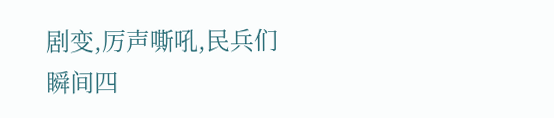剧变,厉声嘶吼,民兵们瞬间四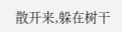散开来,躲在树干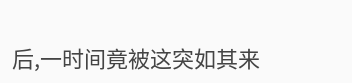后,一时间竟被这突如其来